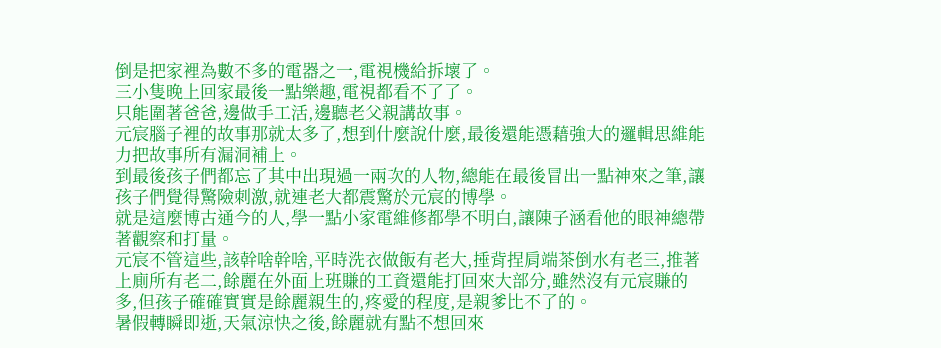倒是把家裡為數不多的電器之一,電視機給拆壞了。
三小隻晚上回家最後一點樂趣,電視都看不了了。
只能圍著爸爸,邊做手工活,邊聽老父親講故事。
元宸腦子裡的故事那就太多了,想到什麼說什麼,最後還能憑藉強大的邏輯思維能力把故事所有漏洞補上。
到最後孩子們都忘了其中出現過一兩次的人物,總能在最後冒出一點神來之筆,讓孩子們覺得驚險刺激,就連老大都震驚於元宸的博學。
就是這麼博古通今的人,學一點小家電維修都學不明白,讓陳子涵看他的眼神總帶著觀察和打量。
元宸不管這些,該幹啥幹啥,平時洗衣做飯有老大,捶背捏肩端茶倒水有老三,推著上廁所有老二,餘麗在外面上班賺的工資還能打回來大部分,雖然沒有元宸賺的多,但孩子確確實實是餘麗親生的,疼愛的程度,是親爹比不了的。
暑假轉瞬即逝,天氣涼快之後,餘麗就有點不想回來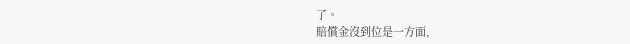了。
賠償金沒到位是一方面,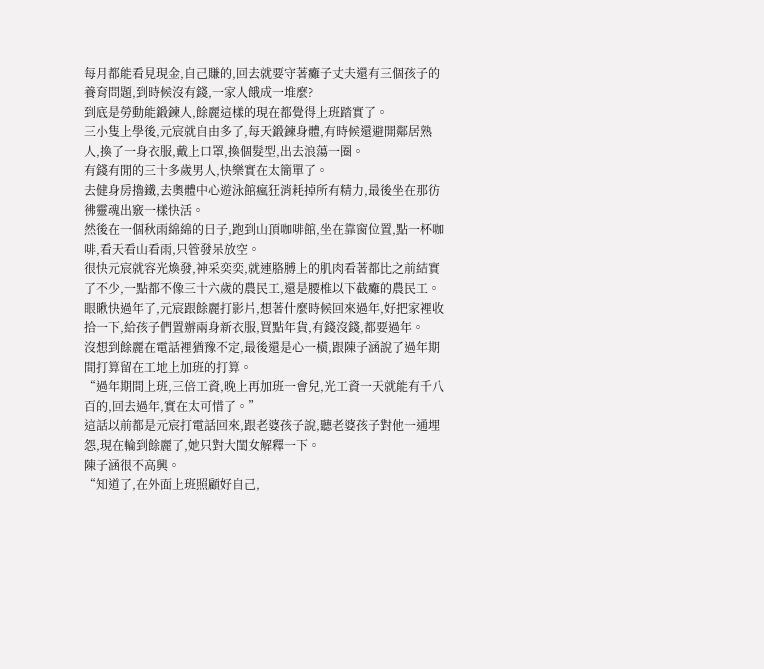每月都能看見現金,自己賺的,回去就要守著癱子丈夫還有三個孩子的養育問題,到時候沒有錢,一家人餓成一堆麼?
到底是勞動能鍛鍊人,餘麗這樣的現在都覺得上班踏實了。
三小隻上學後,元宸就自由多了,每天鍛鍊身體,有時候還避開鄰居熟人,換了一身衣服,戴上口罩,換個髮型,出去浪蕩一圈。
有錢有閒的三十多歲男人,快樂實在太簡單了。
去健身房擼鐵,去奧體中心遊泳館瘋狂消耗掉所有精力,最後坐在那彷彿靈魂出竅一樣快活。
然後在一個秋雨綿綿的日子,跑到山頂咖啡館,坐在靠窗位置,點一杯咖啡,看天看山看雨,只管發呆放空。
很快元宸就容光煥發,神采奕奕,就連胳膊上的肌肉看著都比之前結實了不少,一點都不像三十六歲的農民工,還是腰椎以下截癱的農民工。
眼瞅快過年了,元宸跟餘麗打影片,想著什麼時候回來過年,好把家裡收拾一下,給孩子們置辦兩身新衣服,買點年貨,有錢沒錢,都要過年。
沒想到餘麗在電話裡猶豫不定,最後還是心一橫,跟陳子涵說了過年期間打算留在工地上加班的打算。
“過年期間上班,三倍工資,晚上再加班一會兒,光工資一天就能有千八百的,回去過年,實在太可惜了。”
這話以前都是元宸打電話回來,跟老婆孩子說,聽老婆孩子對他一通埋怨,現在輪到餘麗了,她只對大閨女解釋一下。
陳子涵很不高興。
“知道了,在外面上班照顧好自己,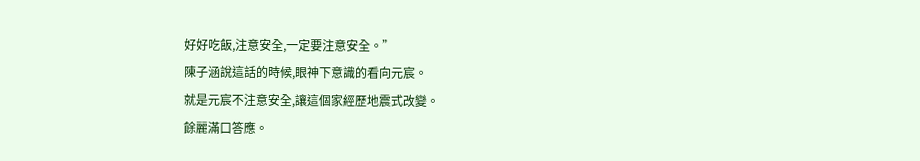好好吃飯,注意安全,一定要注意安全。”
陳子涵說這話的時候,眼神下意識的看向元宸。
就是元宸不注意安全,讓這個家經歷地震式改變。
餘麗滿口答應。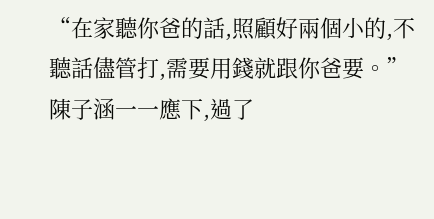“在家聽你爸的話,照顧好兩個小的,不聽話儘管打,需要用錢就跟你爸要。”
陳子涵一一應下,過了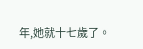年,她就十七歲了。